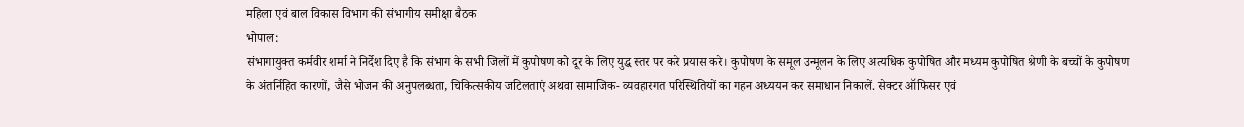महिला एवं बाल विकास विभाग की संभागीय समीक्षा बैठक
भोपाल:
संभागायुक्त कर्मवीर शर्मा ने निर्देश दिए है कि संभाग के सभी जिलों में कुपोषण को दूर के लिए युद्ध स्तर पर करे प्रयास करे। कुपोषण के समूल उन्मूलन के लिए अत्यधिक कुपोषित और मध्यम कुपोषित श्रेणी के बच्चों के कुपोषण के अंतर्निहित कारणों, जैसे भोजन की अनुपलब्धता, चिकित्सकीय जटिलताएं अथवा सामाजिक- व्यवहारगत परिस्थितियों का गहन अध्ययन कर समाधान निकालें. सेक्टर ऑफिसर एवं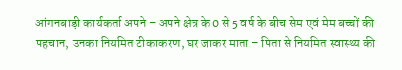आंगनबाड़ी कार्यकर्ता अपने – अपने क्षेत्र के 0 से 5 वर्ष के बीच सेम एवं मेम बच्चों की पहचान, उनका नियमित टीकाकरण, घर जाकर माता – पिता से नियमित स्वास्थ्य की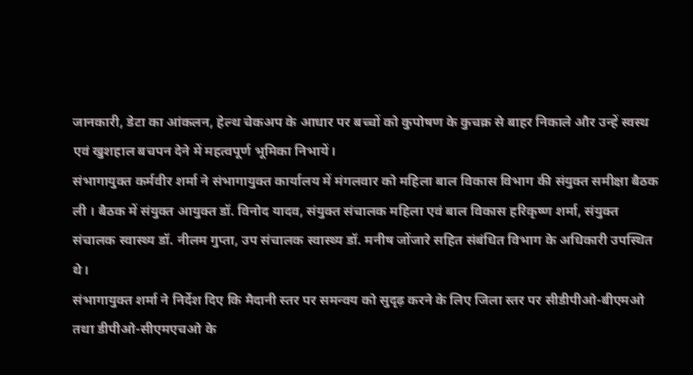जानकारी, डेटा का आंकलन, हेल्थ चेकअप के आधार पर बच्चों को कुपोषण के कुचक्र से बाहर निकाले और उन्हें स्वस्थ एवं खुशहाल बचपन देने में महत्वपूर्ण भूमिका निभायें।
संभागायुक्त कर्मवीर शर्मा ने संभागायुक्त कार्यालय में मंगलवार को महिला बाल विकास विभाग की संयुक्त समीक्षा बैठक ली । बैठक में संयुक्त आयुक्त डॉ. विनोद यादव, संयुक्त संचालक महिला एवं बाल विकास हरिकृष्ण शर्मा, संयुक्त संचालक स्वास्थ्य डॉ. नीलम गुप्ता, उप संचालक स्वास्थ्य डॉ. मनीष जोंजारे सहित संबंधित विभाग के अधिकारी उपस्थित थे।
संभागायुक्त शर्मा ने निर्देश दिए कि मैदानी स्तर पर समन्वय को सुदृढ़ करने के लिए जिला स्तर पर सीडीपीओ-बीएमओ तथा डीपीओ-सीएमएचओ के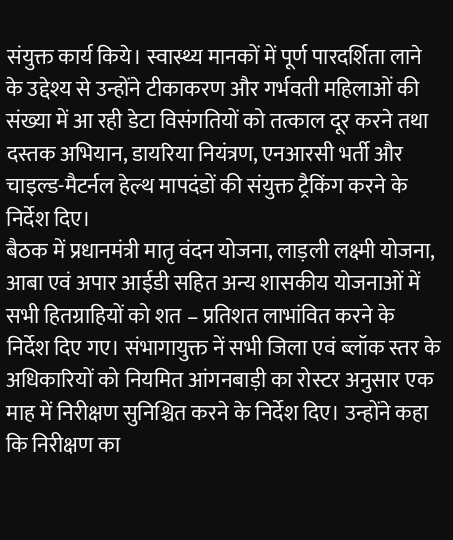संयुक्त कार्य किये। स्वास्थ्य मानकों में पूर्ण पारदर्शिता लाने के उद्देश्य से उन्होंने टीकाकरण और गर्भवती महिलाओं की संख्या में आ रही डेटा विसंगतियों को तत्काल दूर करने तथा दस्तक अभियान, डायरिया नियंत्रण, एनआरसी भर्ती और चाइल्ड-मैटर्नल हेल्थ मापदंडों की संयुक्त ट्रैकिंग करने के निर्देश दिए।
बैठक में प्रधानमंत्री मातृ वंदन योजना, लाड़ली लक्ष्मी योजना, आबा एवं अपार आईडी सहित अन्य शासकीय योजनाओं में सभी हितग्राहियों को शत – प्रतिशत लाभांवित करने के निर्देश दिए गए। संभागायुक्त नें सभी जिला एवं ब्लॉक स्तर के अधिकारियों को नियमित आंगनबाड़ी का रोस्टर अनुसार एक माह में निरीक्षण सुनिश्चित करने के निर्देश दिए। उन्होंने कहा कि निरीक्षण का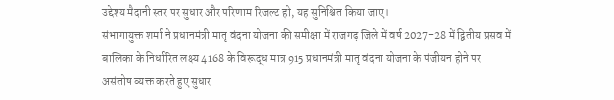उद्देश्य मैदानी स्तर पर सुधार और परिणाम रिजल्ट हो, यह सुनिश्चित किया जाए।
संभागायुक्त शर्मा ने प्रधानमंत्री मातृ वंदना योजना की समीक्षा में राजगढ़ जिले में वर्ष 2027-28 में द्वितीय प्रसव में बालिका के निर्धारित लक्ष्य 4168 के विरूद्ध मात्र 915 प्रधानमंत्री मातृ वंदना योजना के पंजीयन होने पर असंतोष व्यक्त करते हुए सुधार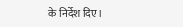के निर्देश दिए।